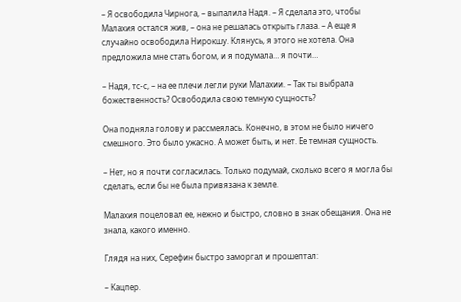– Я освободила Чирнога, – выпалила Надя. – Я сделала это, чтобы Малахия остался жив, – она не решалась открыть глаза. – А еще я случайно освободила Нирокшу. Клянусь, я этого не хотела. Она предложила мне стать богом, и я подумала… я почти…

– Надя, тс-с, – на ее плечи легли руки Малахии. – Так ты выбрала божественность? Освободила свою темную сущность?

Она подняла голову и рассмеялась. Конечно, в этом не было ничего смешного. Это было ужасно. А может быть, и нет. Ее темная сущность.

– Нет, но я почти согласилась. Только подумай, сколько всего я могла бы сделать, если бы не была привязана к земле.

Малахия поцеловал ее, нежно и быстро, словно в знак обещания. Она не знала, какого именно.

Глядя на них, Серефин быстро заморгал и прошептал:

– Кацпер.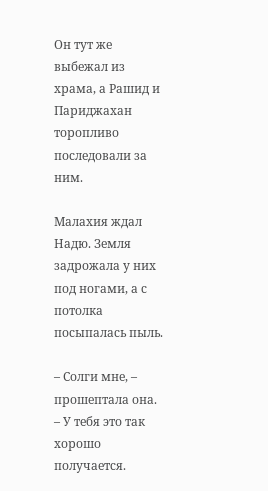Он тут же выбежал из храма, а Рашид и Париджахан торопливо последовали за ним.

Малахия ждал Надю. Земля задрожала у них под ногами, а с потолка посыпалась пыль.

– Солги мне, – прошептала она. – У тебя это так хорошо получается.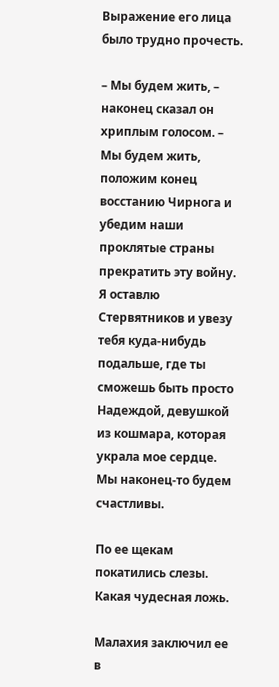Выражение его лица было трудно прочесть.

– Мы будем жить, – наконец сказал он хриплым голосом. – Мы будем жить, положим конец восстанию Чирнога и убедим наши проклятые страны прекратить эту войну. Я оставлю Стервятников и увезу тебя куда-нибудь подальше, где ты сможешь быть просто Надеждой, девушкой из кошмара, которая украла мое сердце. Мы наконец-то будем счастливы.

По ее щекам покатились слезы. Какая чудесная ложь.

Малахия заключил ее в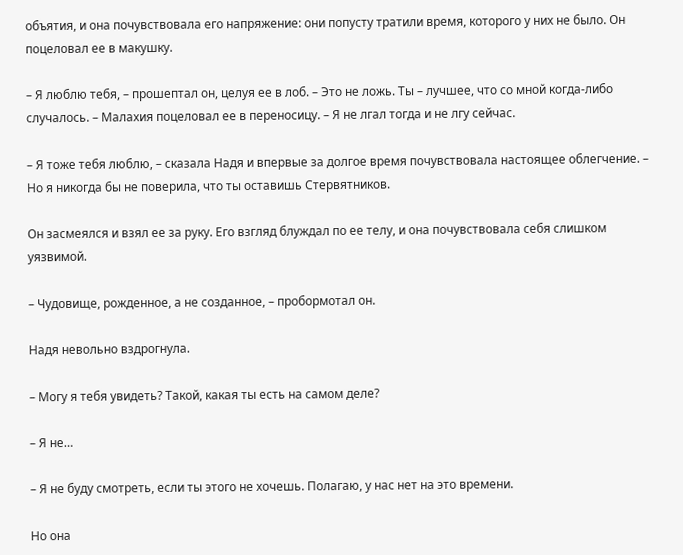объятия, и она почувствовала его напряжение: они попусту тратили время, которого у них не было. Он поцеловал ее в макушку.

– Я люблю тебя, – прошептал он, целуя ее в лоб. – Это не ложь. Ты – лучшее, что со мной когда-либо случалось. – Малахия поцеловал ее в переносицу. – Я не лгал тогда и не лгу сейчас.

– Я тоже тебя люблю, – сказала Надя и впервые за долгое время почувствовала настоящее облегчение. – Но я никогда бы не поверила, что ты оставишь Стервятников.

Он засмеялся и взял ее за руку. Его взгляд блуждал по ее телу, и она почувствовала себя слишком уязвимой.

– Чудовище, рожденное, а не созданное, – пробормотал он.

Надя невольно вздрогнула.

– Могу я тебя увидеть? Такой, какая ты есть на самом деле?

– Я не…

– Я не буду смотреть, если ты этого не хочешь. Полагаю, у нас нет на это времени.

Но она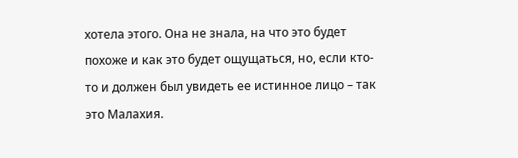хотела этого. Она не знала, на что это будет похоже и как это будет ощущаться, но, если кто-то и должен был увидеть ее истинное лицо – так это Малахия.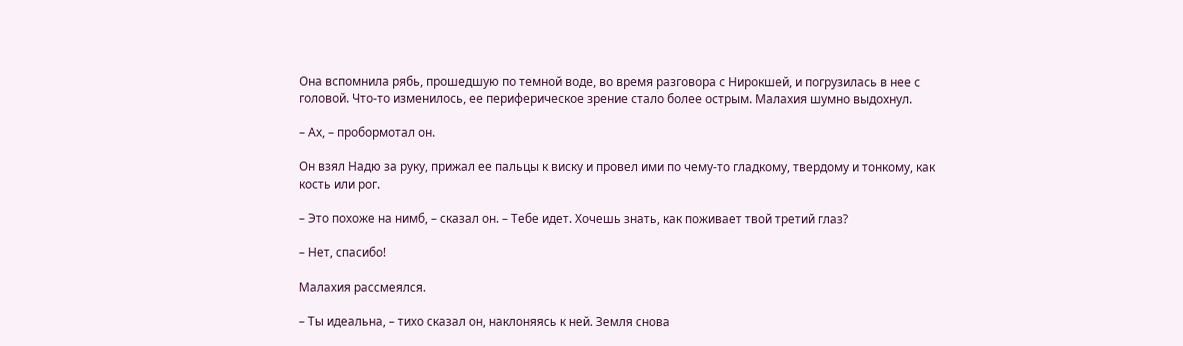Она вспомнила рябь, прошедшую по темной воде, во время разговора с Нирокшей, и погрузилась в нее с головой. Что-то изменилось, ее периферическое зрение стало более острым. Малахия шумно выдохнул.

– Ах, – пробормотал он.

Он взял Надю за руку, прижал ее пальцы к виску и провел ими по чему-то гладкому, твердому и тонкому, как кость или рог.

– Это похоже на нимб, – сказал он. – Тебе идет. Хочешь знать, как поживает твой третий глаз?

– Нет, спасибо!

Малахия рассмеялся.

– Ты идеальна, – тихо сказал он, наклоняясь к ней. Земля снова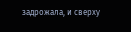задрожала, и сверху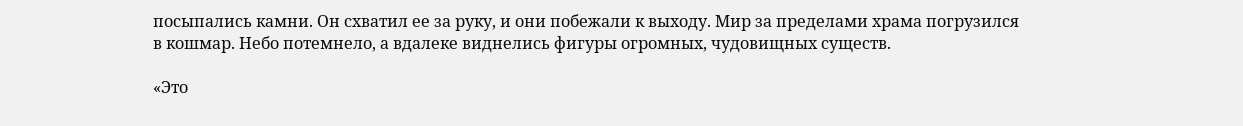посыпались камни. Он схватил ее за руку, и они побежали к выходу. Мир за пределами храма погрузился в кошмар. Небо потемнело, а вдалеке виднелись фигуры огромных, чудовищных существ.

«Это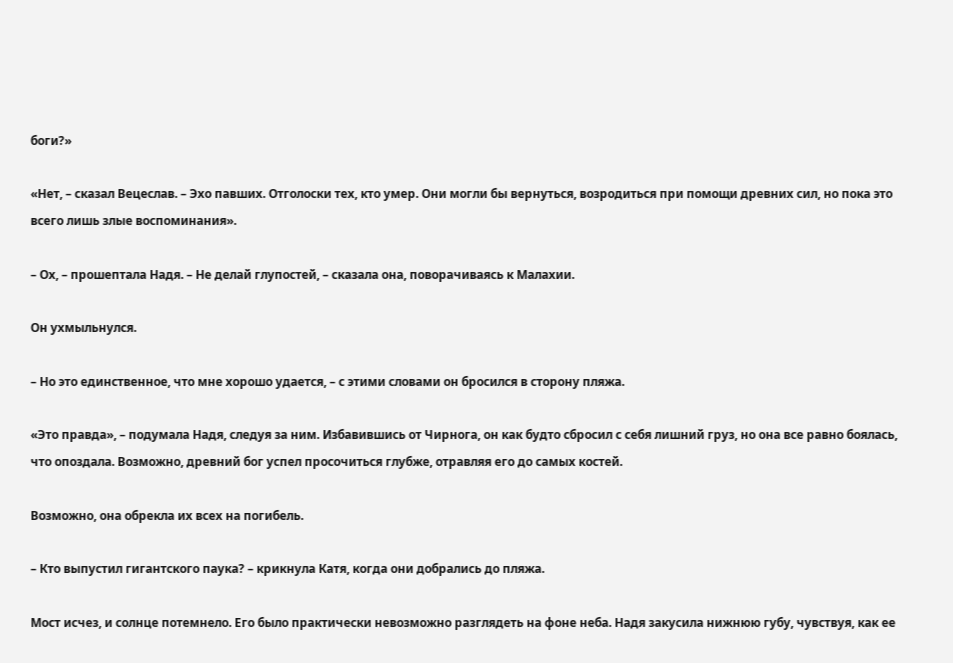боги?»

«Нет, – сказал Вецеслав. – Эхо павших. Отголоски тех, кто умер. Они могли бы вернуться, возродиться при помощи древних сил, но пока это всего лишь злые воспоминания».

– Ох, – прошептала Надя. – Не делай глупостей, – сказала она, поворачиваясь к Малахии.

Он ухмыльнулся.

– Но это единственное, что мне хорошо удается, – с этими словами он бросился в сторону пляжа.

«Это правда», – подумала Надя, следуя за ним. Избавившись от Чирнога, он как будто сбросил с себя лишний груз, но она все равно боялась, что опоздала. Возможно, древний бог успел просочиться глубже, отравляя его до самых костей.

Возможно, она обрекла их всех на погибель.

– Кто выпустил гигантского паука? – крикнула Катя, когда они добрались до пляжа.

Мост исчез, и солнце потемнело. Его было практически невозможно разглядеть на фоне неба. Надя закусила нижнюю губу, чувствуя, как ее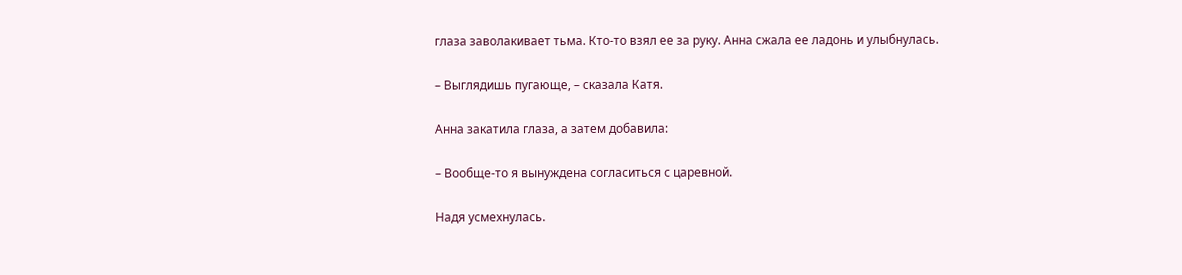глаза заволакивает тьма. Кто-то взял ее за руку. Анна сжала ее ладонь и улыбнулась.

– Выглядишь пугающе, – сказала Катя.

Анна закатила глаза, а затем добавила:

– Вообще-то я вынуждена согласиться с царевной.

Надя усмехнулась.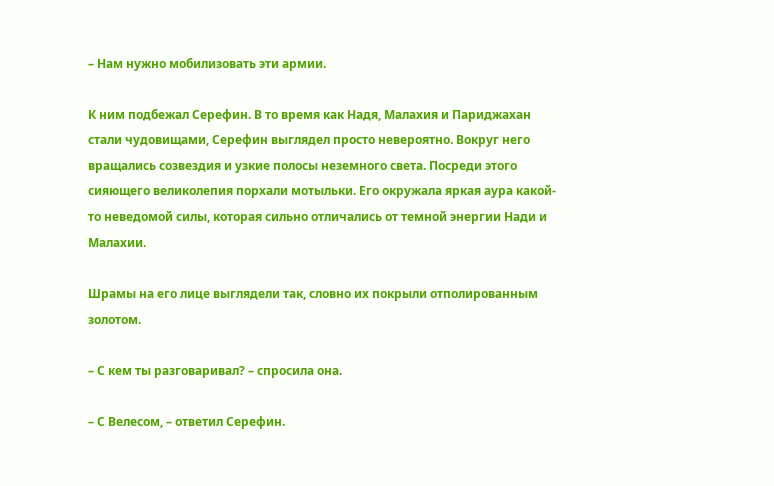– Нам нужно мобилизовать эти армии.

К ним подбежал Серефин. В то время как Надя, Малахия и Париджахан стали чудовищами, Серефин выглядел просто невероятно. Вокруг него вращались созвездия и узкие полосы неземного света. Посреди этого сияющего великолепия порхали мотыльки. Его окружала яркая аура какой-то неведомой силы, которая сильно отличались от темной энергии Нади и Малахии.

Шрамы на его лице выглядели так, словно их покрыли отполированным золотом.

– С кем ты разговаривал? – спросила она.

– С Велесом, – ответил Серефин.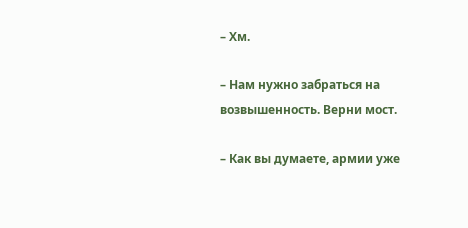– Хм.

– Нам нужно забраться на возвышенность. Верни мост.

– Как вы думаете, армии уже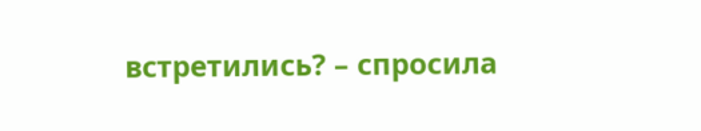встретились? – спросила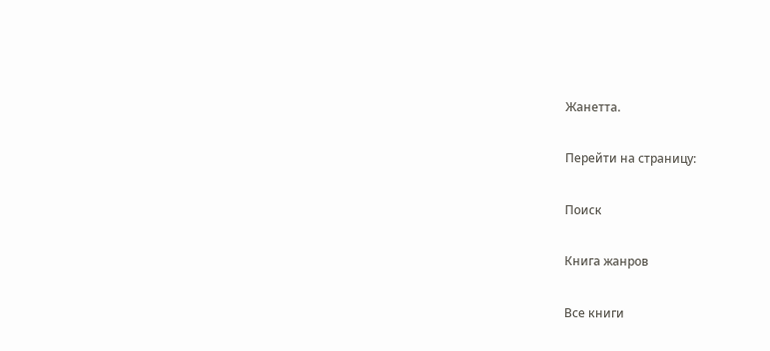Жанетта.

Перейти на страницу:

Поиск

Книга жанров

Все книги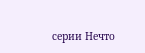серии Нечто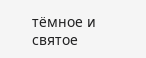тёмное и святое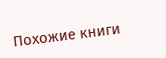Похожие книги